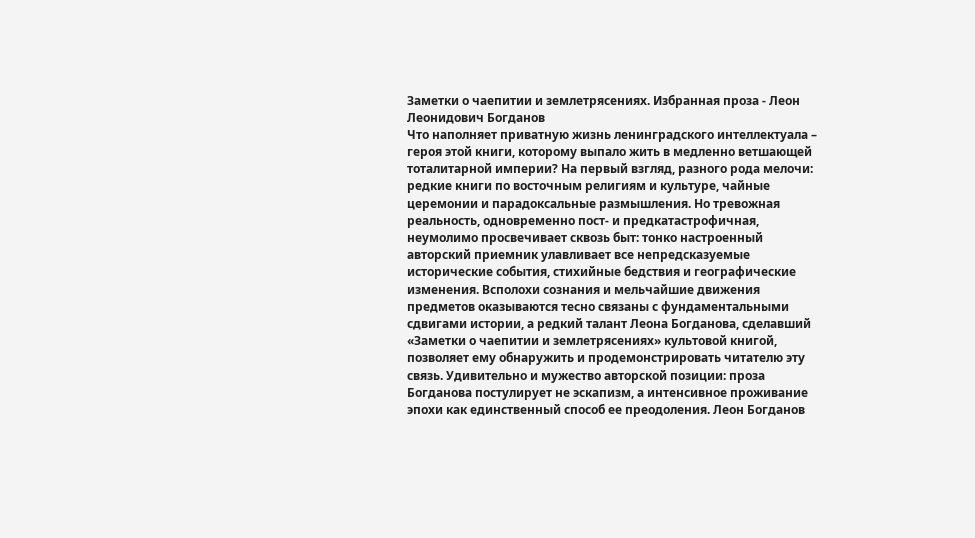Заметки о чаепитии и землетрясениях. Избранная проза - Леон Леонидович Богданов
Что наполняет приватную жизнь ленинградского интеллектуала – героя этой книги, которому выпало жить в медленно ветшающей тоталитарной империи? На первый взгляд, разного рода мелочи: редкие книги по восточным религиям и культуре, чайные церемонии и парадоксальные размышления. Но тревожная реальность, одновременно пост- и предкатастрофичная, неумолимо просвечивает сквозь быт: тонко настроенный авторский приемник улавливает все непредсказуемые исторические события, стихийные бедствия и географические изменения. Всполохи сознания и мельчайшие движения предметов оказываются тесно связаны с фундаментальными сдвигами истории, а редкий талант Леона Богданова, сделавший «Заметки о чаепитии и землетрясениях» культовой книгой, позволяет ему обнаружить и продемонстрировать читателю эту связь. Удивительно и мужество авторской позиции: проза Богданова постулирует не эскапизм, а интенсивное проживание эпохи как единственный способ ее преодоления. Леон Богданов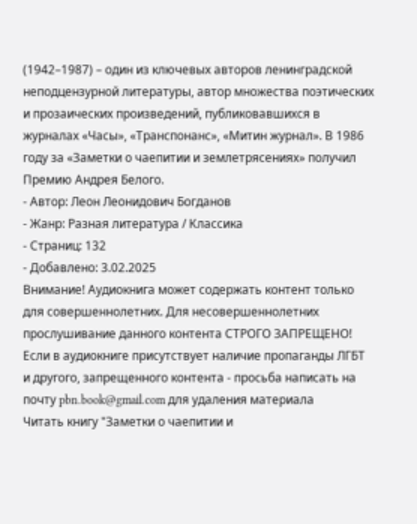(1942–1987) – один из ключевых авторов ленинградской неподцензурной литературы, автор множества поэтических и прозаических произведений, публиковавшихся в журналах «Часы», «Транспонанс», «Митин журнал». В 1986 году за «Заметки о чаепитии и землетрясениях» получил Премию Андрея Белого.
- Автор: Леон Леонидович Богданов
- Жанр: Разная литература / Классика
- Страниц: 132
- Добавлено: 3.02.2025
Внимание! Аудиокнига может содержать контент только для совершеннолетних. Для несовершеннолетних прослушивание данного контента СТРОГО ЗАПРЕЩЕНО! Если в аудиокниге присутствует наличие пропаганды ЛГБТ и другого, запрещенного контента - просьба написать на почту pbn.book@gmail.com для удаления материала
Читать книгу "Заметки о чаепитии и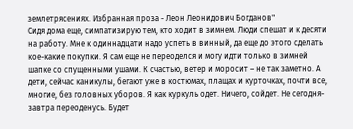землетрясениях. Избранная проза - Леон Леонидович Богданов"
Сидя дома еще, симпатизирую тем, кто ходит в зимнем. Люди спешат и к десяти на работу. Мне к одиннадцати надо успеть в винный, да еще до этого сделать кое-какие покупки. Я сам еще не переоделся и могу идти только в зимней шапке со спущенными ушами. К счастью, ветер и моросит – не так заметно. А дети, сейчас каникулы, бегают уже в костюмах, плащах и курточках, почти все, многие, без головных уборов. Я как куркуль одет. Ничего, сойдет. Не сегодня-завтра переоденусь. Будет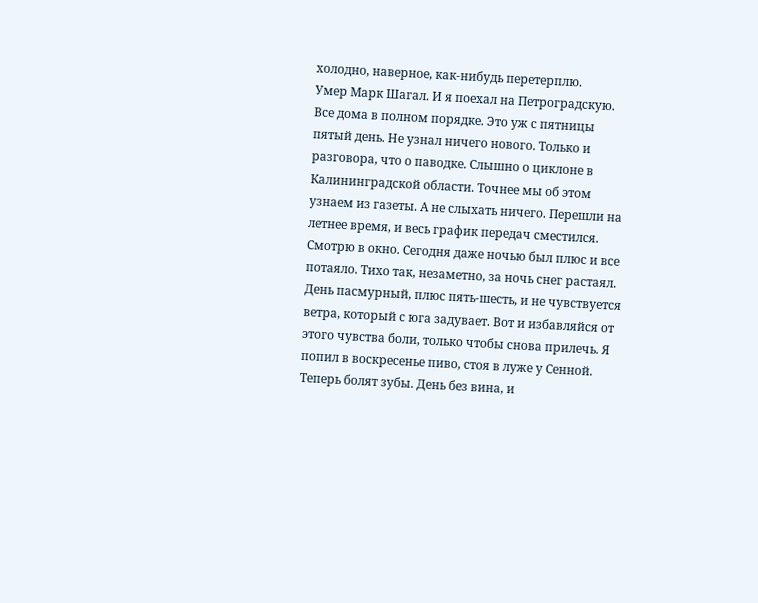холодно, наверное, как-нибудь перетерплю.
Умер Марк Шагал. И я поехал на Петроградскую.
Все дома в полном порядке. Это уж с пятницы пятый день. Не узнал ничего нового. Только и разговора, что о паводке. Слышно о циклоне в Калининградской области. Точнее мы об этом узнаем из газеты. А не слыхать ничего. Перешли на летнее время, и весь график передач сместился. Смотрю в окно. Сегодня даже ночью был плюс и все потаяло. Тихо так, незаметно, за ночь снег растаял. День пасмурный, плюс пять-шесть, и не чувствуется ветра, который с юга задувает. Вот и избавляйся от этого чувства боли, только чтобы снова прилечь. Я попил в воскресенье пиво, стоя в луже у Сенной. Теперь болят зубы. День без вина, и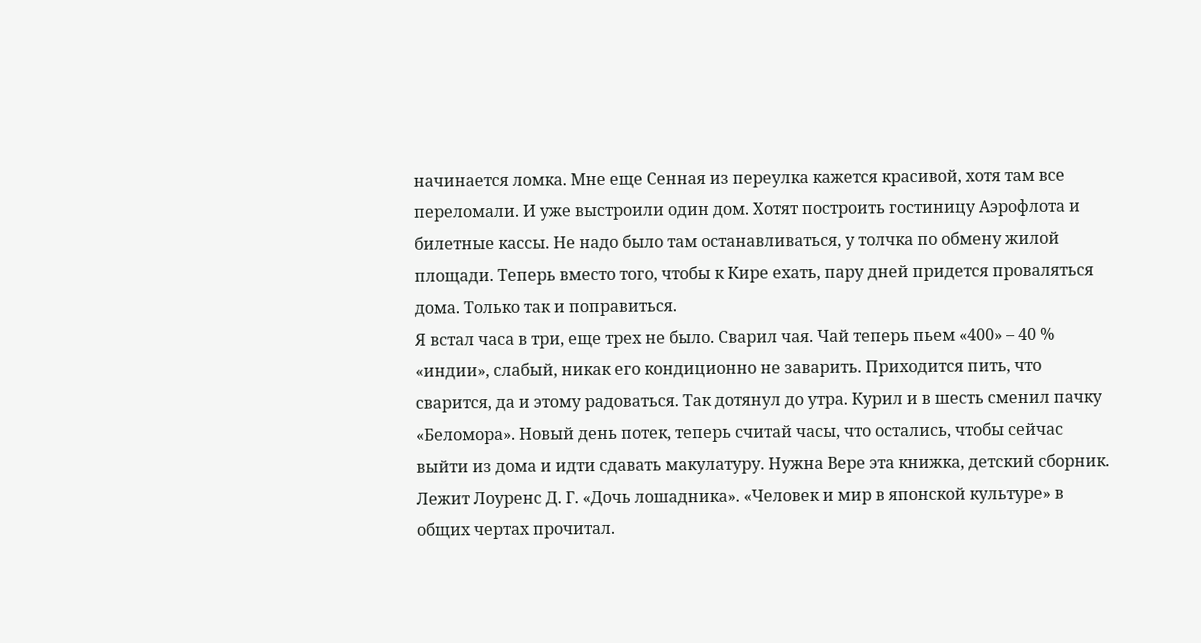начинается ломка. Мне еще Сенная из переулка кажется красивой, хотя там все переломали. И уже выстроили один дом. Хотят построить гостиницу Аэрофлота и билетные кассы. Не надо было там останавливаться, у толчка по обмену жилой площади. Теперь вместо того, чтобы к Кире ехать, пару дней придется проваляться дома. Только так и поправиться.
Я встал часа в три, еще трех не было. Сварил чая. Чай теперь пьем «400» – 40 % «индии», слабый, никак его кондиционно не заварить. Приходится пить, что сварится, да и этому радоваться. Так дотянул до утра. Курил и в шесть сменил пачку «Беломора». Новый день потек, теперь считай часы, что остались, чтобы сейчас выйти из дома и идти сдавать макулатуру. Нужна Вере эта книжка, детский сборник. Лежит Лоуренс Д. Г. «Дочь лошадника». «Человек и мир в японской культуре» в общих чертах прочитал.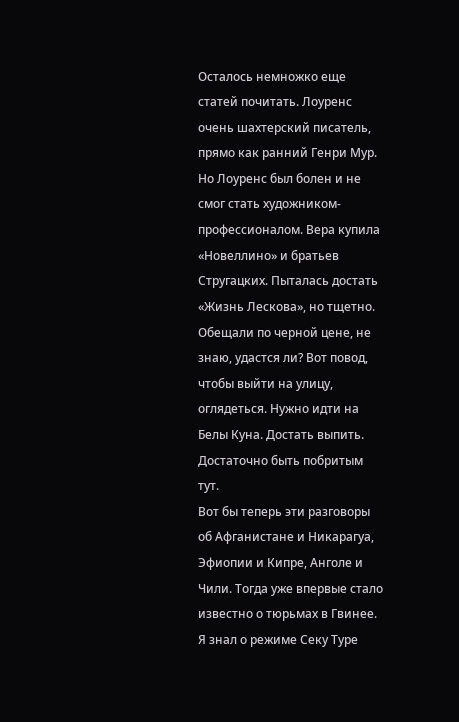Осталось немножко еще статей почитать. Лоуренс очень шахтерский писатель, прямо как ранний Генри Мур. Но Лоуренс был болен и не смог стать художником-профессионалом. Вера купила «Новеллино» и братьев Стругацких. Пыталась достать «Жизнь Лескова», но тщетно. Обещали по черной цене, не знаю, удастся ли? Вот повод, чтобы выйти на улицу, оглядеться. Нужно идти на Белы Куна. Достать выпить. Достаточно быть побритым тут.
Вот бы теперь эти разговоры об Афганистане и Никарагуа, Эфиопии и Кипре, Анголе и Чили. Тогда уже впервые стало известно о тюрьмах в Гвинее. Я знал о режиме Секу Туре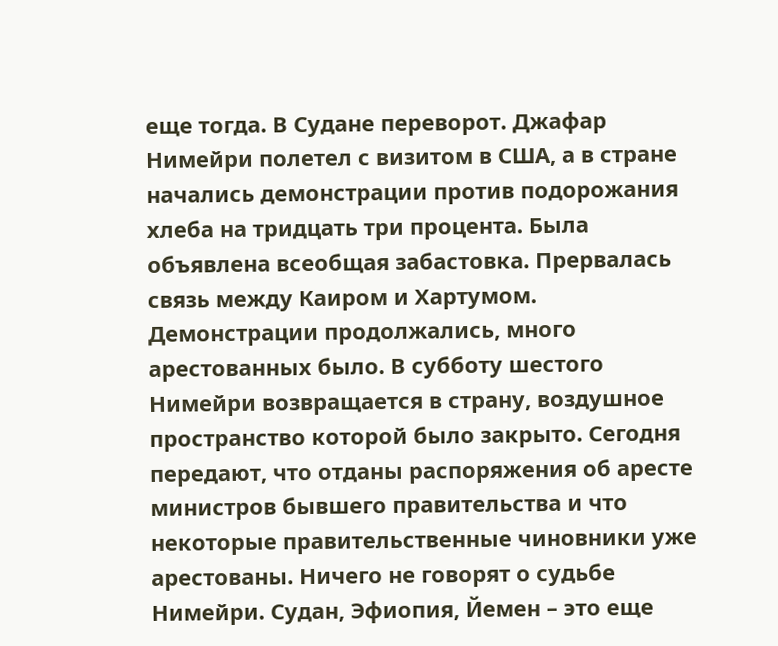еще тогда. В Судане переворот. Джафар Нимейри полетел с визитом в США, а в стране начались демонстрации против подорожания хлеба на тридцать три процента. Была объявлена всеобщая забастовка. Прервалась связь между Каиром и Хартумом. Демонстрации продолжались, много арестованных было. В субботу шестого Нимейри возвращается в страну, воздушное пространство которой было закрыто. Сегодня передают, что отданы распоряжения об аресте министров бывшего правительства и что некоторые правительственные чиновники уже арестованы. Ничего не говорят о судьбе Нимейри. Судан, Эфиопия, Йемен – это еще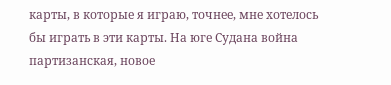карты, в которые я играю, точнее, мне хотелось бы играть в эти карты. На юге Судана война партизанская, новое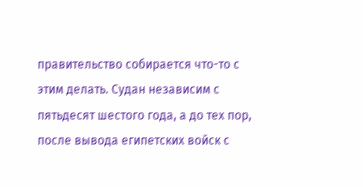правительство собирается что-то с этим делать. Судан независим с пятьдесят шестого года, а до тех пор, после вывода египетских войск с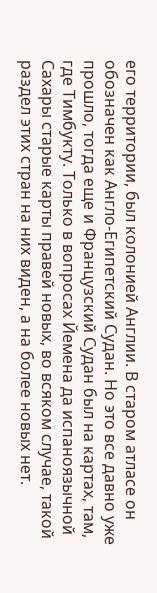его территории, был колонией Англии. В старом атласе он обозначен как Англо-Египетский Судан. Но это все давно уже прошло, тогда еще и Французский Судан был на картах, там, где Тимбукту. Только в вопросах Йемена да испаноязычной Сахары старые карты правей новых, во всяком случае, такой раздел этих стран на них виден, а на более новых нет.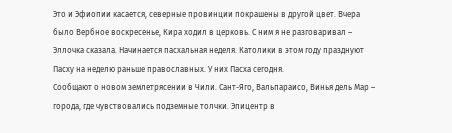Это и Эфиопии касается, северные провинции покрашены в другой цвет. Вчера было Вербное воскресенье, Кира ходил в церковь. С ним я не разговаривал – Эллочка сказала. Начинается пасхальная неделя. Католики в этом году празднуют Пасху на неделю раньше православных. У них Пасха сегодня.
Сообщают о новом землетрясении в Чили. Сант-Яго, Вальпараисо, Винья дель Мар – города, где чувствовались подземные толчки. Эпицентр в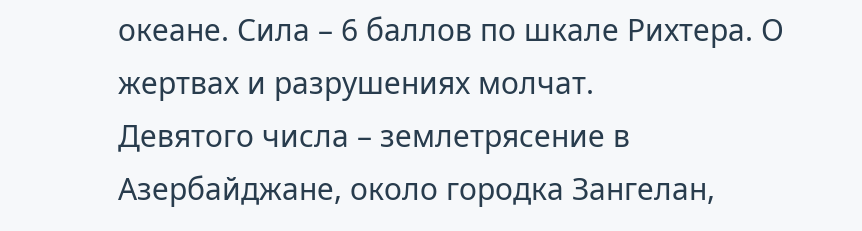океане. Сила – 6 баллов по шкале Рихтера. О жертвах и разрушениях молчат.
Девятого числа – землетрясение в Азербайджане, около городка Зангелан,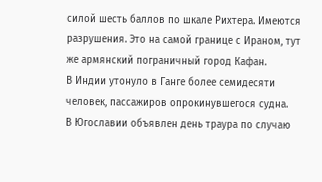силой шесть баллов по шкале Рихтера. Имеются разрушения. Это на самой границе с Ираном, тут же армянский пограничный город Кафан.
В Индии утонуло в Ганге более семидесяти человек, пассажиров опрокинувшегося судна.
В Югославии объявлен день траура по случаю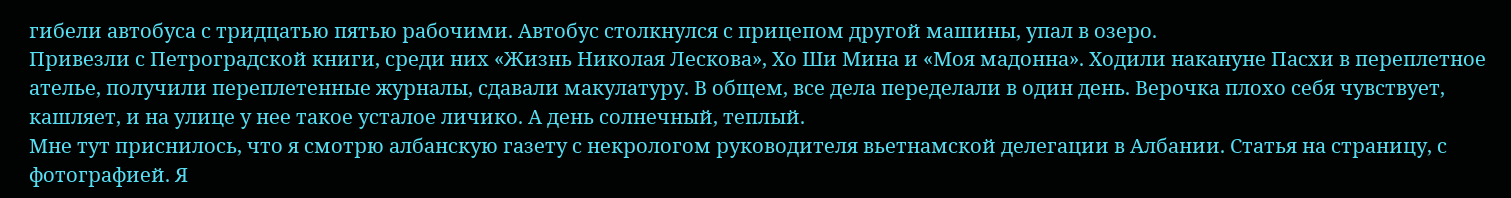гибели автобуса с тридцатью пятью рабочими. Автобус столкнулся с прицепом другой машины, упал в озеро.
Привезли с Петроградской книги, среди них «Жизнь Николая Лескова», Хо Ши Мина и «Моя мадонна». Ходили накануне Пасхи в переплетное ателье, получили переплетенные журналы, сдавали макулатуру. В общем, все дела переделали в один день. Верочка плохо себя чувствует, кашляет, и на улице у нее такое усталое личико. А день солнечный, теплый.
Мне тут приснилось, что я смотрю албанскую газету с некрологом руководителя вьетнамской делегации в Албании. Статья на страницу, с фотографией. Я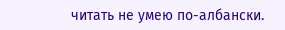читать не умею по-албански.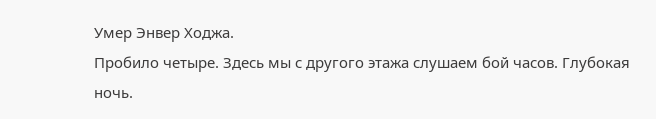Умер Энвер Ходжа.
Пробило четыре. Здесь мы с другого этажа слушаем бой часов. Глубокая ночь.